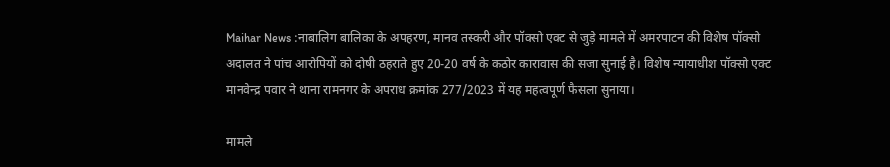Maihar News :नाबालिग बालिका के अपहरण, मानव तस्करी और पॉक्सो एक्ट से जुड़े मामले में अमरपाटन की विशेष पॉक्सो अदालत ने पांच आरोपियों को दोषी ठहराते हुए 20-20 वर्ष के कठोर कारावास की सजा सुनाई है। विशेष न्यायाधीश पॉक्सो एक्ट मानवेन्द्र पवार ने थाना रामनगर के अपराध क्रमांक 277/2023 में यह महत्वपूर्ण फैसला सुनाया।

मामले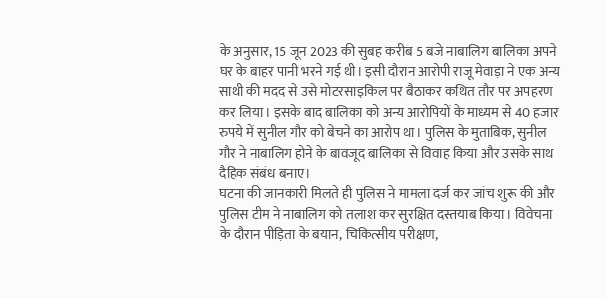के अनुसार, 15 जून 2023 की सुबह करीब 5 बजे नाबालिग बालिका अपने घर के बाहर पानी भरने गई थी। इसी दौरान आरोपी राजू मेवाड़ा ने एक अन्य साथी की मदद से उसे मोटरसाइकिल पर बैठाकर कथित तौर पर अपहरण कर लिया। इसके बाद बालिका को अन्य आरोपियों के माध्यम से 40 हजार रुपये में सुनील गौर को बेचने का आरोप था। पुलिस के मुताबिक, सुनील गौर ने नाबालिग होने के बावजूद बालिका से विवाह किया और उसके साथ दैहिक संबंध बनाए।
घटना की जानकारी मिलते ही पुलिस ने मामला दर्ज कर जांच शुरू की और पुलिस टीम ने नाबालिग को तलाश कर सुरक्षित दस्तयाब किया। विवेचना के दौरान पीड़िता के बयान, चिकित्सीय परीक्षण,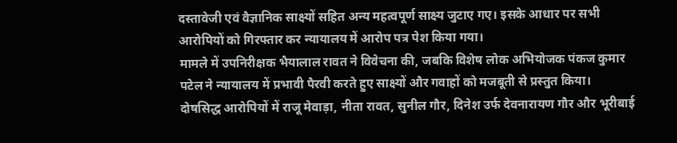दस्तावेजी एवं वैज्ञानिक साक्ष्यों सहित अन्य महत्वपूर्ण साक्ष्य जुटाए गए। इसके आधार पर सभी आरोपियों को गिरफ्तार कर न्यायालय में आरोप पत्र पेश किया गया।
मामले में उपनिरीक्षक भैयालाल रावत ने विवेचना की, जबकि विशेष लोक अभियोजक पंकज कुमार पटेल ने न्यायालय में प्रभावी पैरवी करते हुए साक्ष्यों और गवाहों को मजबूती से प्रस्तुत किया।
दोषसिद्ध आरोपियों में राजू मेवाड़ा, नीता रावत, सुनील गौर, दिनेश उर्फ देवनारायण गौर और भूरीबाई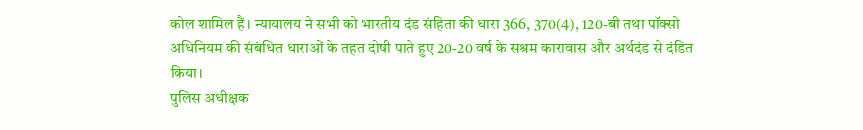कोल शामिल हैं। न्यायालय ने सभी को भारतीय दंड संहिता की धारा 366, 370(4), 120-बी तथा पॉक्सो अधिनियम की संबंधित धाराओं के तहत दोषी पाते हुए 20-20 वर्ष के सश्रम कारावास और अर्थदंड से दंडित किया।
पुलिस अधीक्षक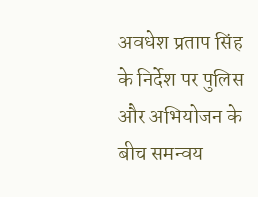अवधेश प्रताप सिंह के निर्देश पर पुलिस और अभियोजन के बीच समन्वय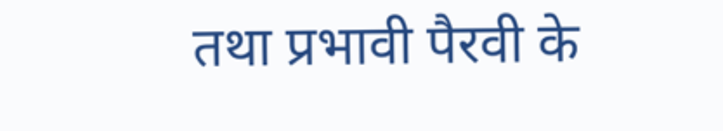तथा प्रभावी पैरवी के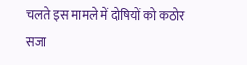चलते इस मामले में दोषियों को कठोर सजा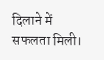दिलाने में सफलता मिली।